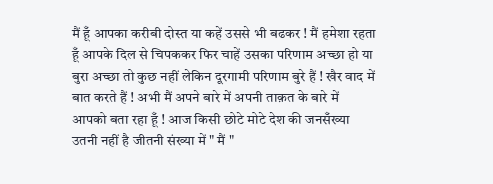मैं हूँ आपका करीबी दोस्त या कहें उससे भी बढकर ! मैं हमेशा रहता हूँ आपके दिल से चिपककर फिर चाहें उसका परिणाम अच्छा हो या बुरा अच्छा तो कुछ नहीं लेकिन दूरगामी परिणाम बुरे हैं ! खैर वाद में बात करते हैं ! अभी मैं अपने बारे में अपनी ताक़त के बारे में आपको बता रहा हूँ ! आज किसी छोटे मोटे देश की जनसँख्या उतनी नहीं है जीतनी संख्या में " मैं "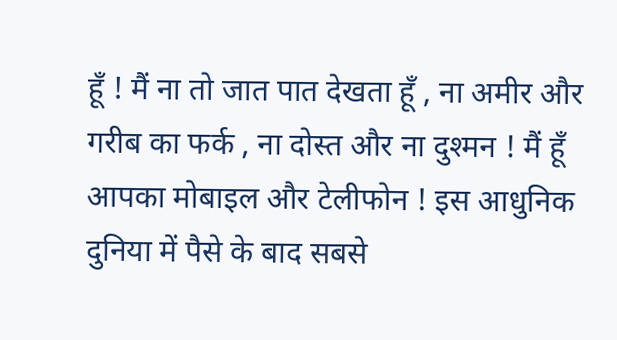हूँ ! मैं ना तो जात पात देखता हूँ , ना अमीर और गरीब का फर्क , ना दोस्त और ना दुश्मन ! मैं हूँ आपका मोबाइल और टेलीफोन ! इस आधुनिक दुनिया में पैसे के बाद सबसे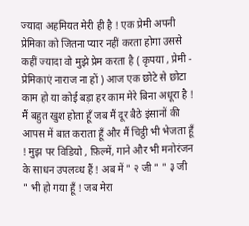ज्यादा अहमियत मेरी ही है ! एक प्रेमी अपनी प्रेमिका को जितना प्यार नहीं करता होगा उससे कहीं ज्यादा वो मुझे प्रेम करता है ( कृपया , प्रेमी - प्रेमिकाएं नाराज ना हों ) आज एक छोटे से छोटा काम हो या कोई बड़ा हर काम मेरे बिना अधूरा है ! मैं बहुत खुश होता हूँ जब मैं दूर बैठे इंसानों की आपस में बात कराता हूँ और मैं चिट्ठी भी भेजता हूँ ! मुझ पर विडियो , फ़िल्में, गाने और भी मनोरंजन के साधन उपलव्ध हैं ! अब में " २ जी " " ३ जी " भी हो गया हूँ ! जब मेरा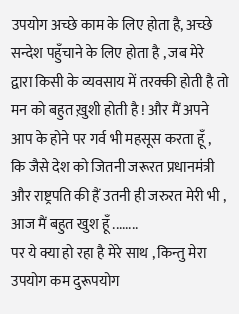उपयोग अच्छे काम के लिए होता है, अच्छे सन्देश पहुँचाने के लिए होता है , जब मेरे द्वारा किसी के व्यवसाय में तरक्की होती है तो मन को बहुत ख़ुशी होती है ! और मैं अपने आप के होने पर गर्व भी महसूस करता हूँ , कि जैसे देश को जितनी जरूरत प्रधानमंत्री और राष्ट्रपति की हैं उतनी ही जरुरत मेरी भी , आज मैं बहुत खुश हूँ ........
पर ये क्या हो रहा है मेरे साथ , किन्तु मेरा उपयोग कम दुरूपयोग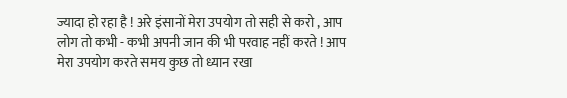ज्यादा हो रहा है ! अरे इंसानों मेरा उपयोग तो सही से करो , आप लोग तो कभी - कभी अपनी जान की भी परवाह नहीं करते ! आप मेरा उपयोग करते समय कुछ तो ध्यान रखा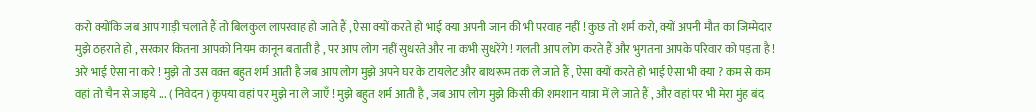करो क्योंकि जब आप गाड़ी चलाते हैं तो बिलकुल लापरवाह हो जाते हैं , ऐसा क्यों करते हो भाई क्या अपनी जान की भी परवाह नहीं ! कुछ तो शर्म करो, क्यों अपनी मौत का जिम्मेदार मुझे ठहराते हो , सरकार कितना आपको नियम कानून बताती है , पर आप लोग नहीं सुधरते और ना कभी सुधरेंगे ! गलती आप लोग करते हैं और भुगतना आपके परिवार को पड़ता है ! अरे भाई ऐसा ना करे ! मुझे तो उस वक़्त बहुत शर्म आती है जब आप लोग मुझे अपने घर के टायलेट और बाथरूम तक ले जाते हैं , ऐसा क्यों करते हो भाई ऐसा भी क्या ? कम से कम वहां तो चैन से जाइये ... ( निवेदन ) कृपया वहां पर मुझे ना ले जाएँ ! मुझे बहुत शर्म आती है , जब आप लोग मुझे किसी की शमशान यात्रा में ले जाते हैं , और वहां पर भी मेरा मुंह बंद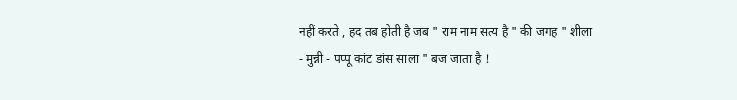नहीं करते , हद तब होती है जब " राम नाम सत्य है " की जगह " शीला - मुन्नी - पप्पू कांट डांस साला " बज जाता है !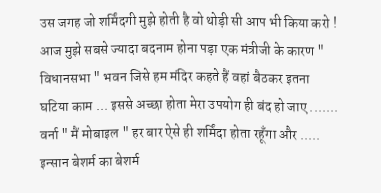उस जगह जो शर्मिंदगी मुझे होती है वो थोड़ी सी आप भी किया करो ! आज मुझे सबसे ज्यादा बदनाम होना पड़ा एक मंत्रीजी के कारण " विधानसभा " भवन जिसे हम मंदिर कहते हैं वहां बैठकर इतना घटिया काम ... इससे अच्छा होता मेरा उपयोग ही बंद हो जाए .......
वर्ना " मैं मोबाइल " हर बार ऐसे ही शर्मिंदा होता रहूँगा और ..... इन्सान बेशर्म का बेशर्म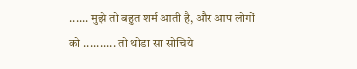...... मुझे तो बहुत शर्म आती है, और आप लोगों को .......... तो थोडा सा सोचिये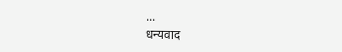...
धन्यवाद